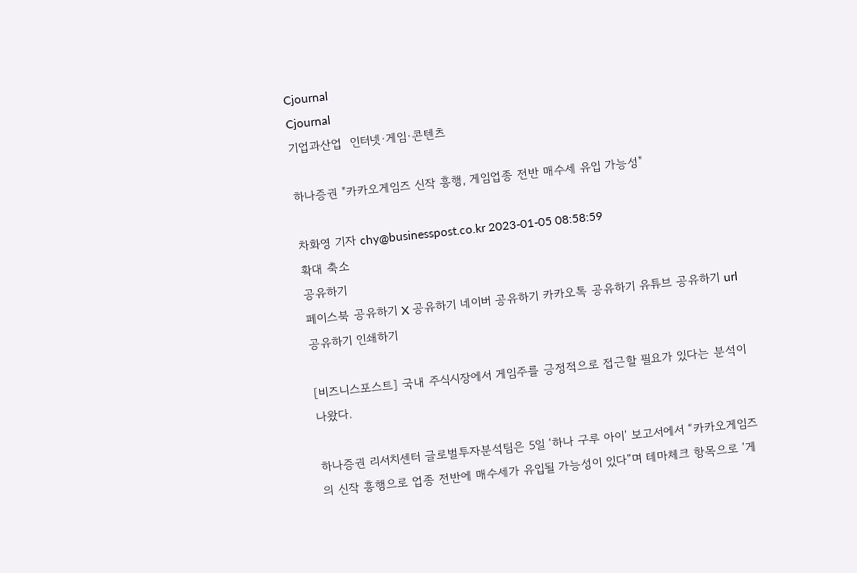Cjournal
Cjournal
기업과산업  인터넷·게임·콘텐츠

하나증권 "카카오게임즈 신작 흥행, 게임업종 전반 매수세 유입 가능성"

차화영 기자 chy@businesspost.co.kr 2023-01-05 08:58:59
확대 축소
공유하기
페이스북 공유하기 X 공유하기 네이버 공유하기 카카오톡 공유하기 유튜브 공유하기 url 공유하기 인쇄하기

[비즈니스포스트] 국내 주식시장에서 게임주를 긍정적으로 접근할 필요가 있다는 분석이 나왔다.

하나증권 리서치센터 글로벌투자분석팀은 5일 ‘하나 구루 아이’ 보고서에서 “카카오게임즈의 신작 흥행으로 업종 전반에 매수세가 유입될 가능성이 있다”며 테마체크 항목으로 ‘게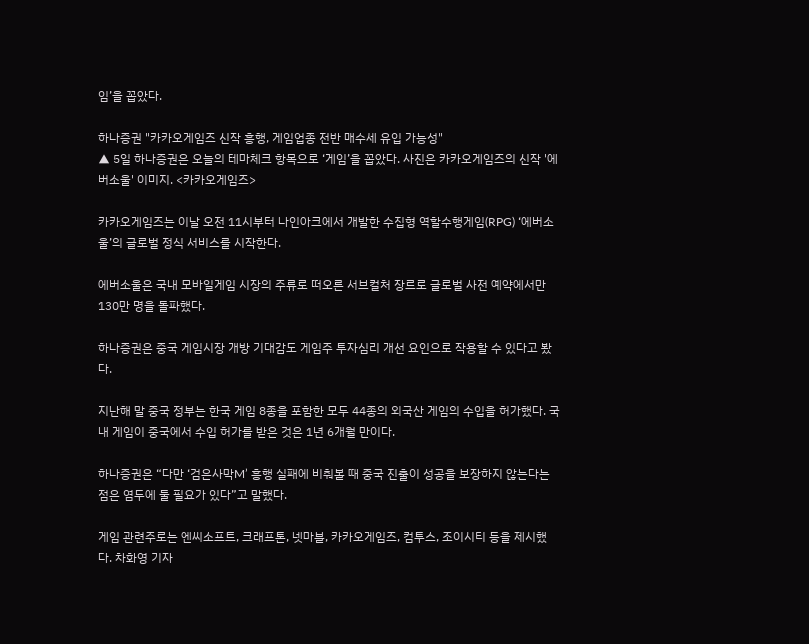임’을 꼽았다.

하나증권 "카카오게임즈 신작 흥행, 게임업종 전반 매수세 유입 가능성"
▲ 5일 하나증권은 오늘의 테마체크 항목으로 ‘게임’을 꼽았다. 사진은 카카오게임즈의 신작 '에버소울' 이미지. <카카오게임즈>

카카오게임즈는 이날 오전 11시부터 나인아크에서 개발한 수집형 역할수행게임(RPG) ‘에버소울’의 글로벌 정식 서비스를 시작한다.

에버소울은 국내 모바일게임 시장의 주류로 떠오른 서브컬처 장르로 글로벌 사전 예약에서만 130만 명을 돌파했다.

하나증권은 중국 게임시장 개방 기대감도 게임주 투자심리 개선 요인으로 작용할 수 있다고 봤다.

지난해 말 중국 정부는 한국 게임 8종을 포함한 모두 44종의 외국산 게임의 수입을 허가했다. 국내 게임이 중국에서 수입 허가를 받은 것은 1년 6개월 만이다.

하나증권은 “다만 ‘검은사막M’ 흥행 실패에 비춰볼 때 중국 진출이 성공을 보장하지 않는다는 점은 염두에 둘 필요가 있다”고 말했다.

게임 관련주로는 엔씨소프트, 크래프톤, 넷마블, 카카오게임즈, 컴투스, 조이시티 등을 제시했다. 차화영 기자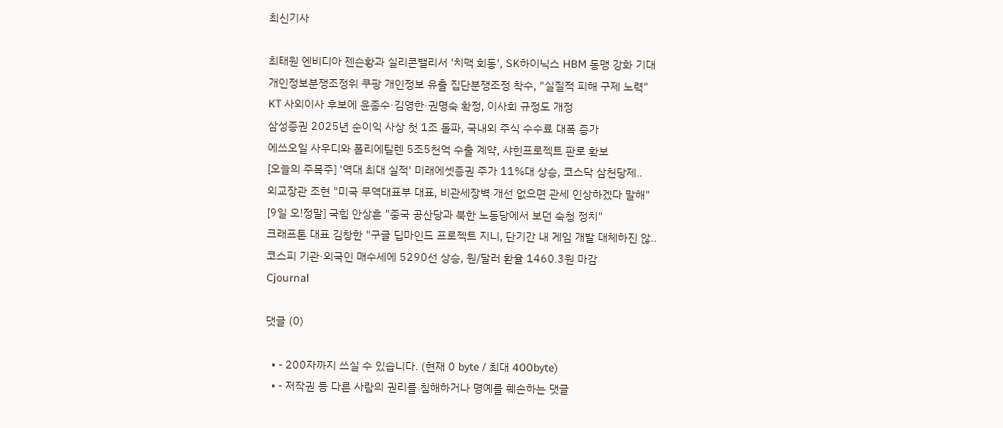최신기사

최태원 엔비디아 젠슨황과 실리콘밸리서 '치맥 회동', SK하이닉스 HBM 동맹 강화 기대
개인정보분쟁조정위 쿠팡 개인정보 유출 집단분쟁조정 착수, "실질적 피해 구제 노력"
KT 사외이사 후보에 윤종수·김영한·권명숙 확정, 이사회 규정도 개정
삼성증권 2025년 순이익 사상 첫 1조 돌파, 국내외 주식 수수료 대폭 증가
에쓰오일 사우디와 폴리에틸렌 5조5천억 수출 계약, 샤힌프로젝트 판로 확보
[오늘의 주목주] '역대 최대 실적' 미래에셋증권 주가 11%대 상승, 코스닥 삼천당제..
외교장관 조현 "미국 무역대표부 대표, 비관세장벽 개선 없으면 관세 인상하겠다 말해"
[9일 오!정말] 국힘 안상훈 "중국 공산당과 북한 노동당에서 보던 숙청 정치"
크래프톤 대표 김창한 "구글 딥마인드 프로젝트 지니, 단기간 내 게임 개발 대체하진 않..
코스피 기관·외국인 매수세에 5290선 상승, 원/달러 환율 1460.3원 마감
Cjournal

댓글 (0)

  • - 200자까지 쓰실 수 있습니다. (현재 0 byte / 최대 400byte)
  • - 저작권 등 다른 사람의 권리를 침해하거나 명예를 훼손하는 댓글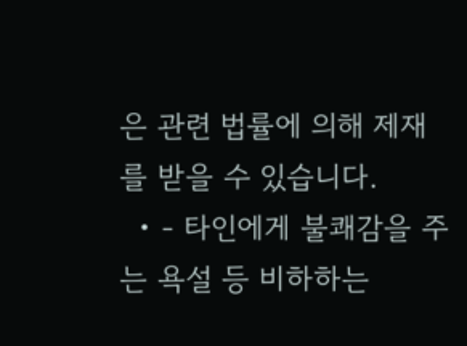은 관련 법률에 의해 제재를 받을 수 있습니다.
  • - 타인에게 불쾌감을 주는 욕설 등 비하하는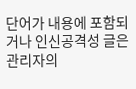단어가 내용에 포함되거나 인신공격성 글은 관리자의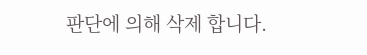판단에 의해 삭제 합니다.